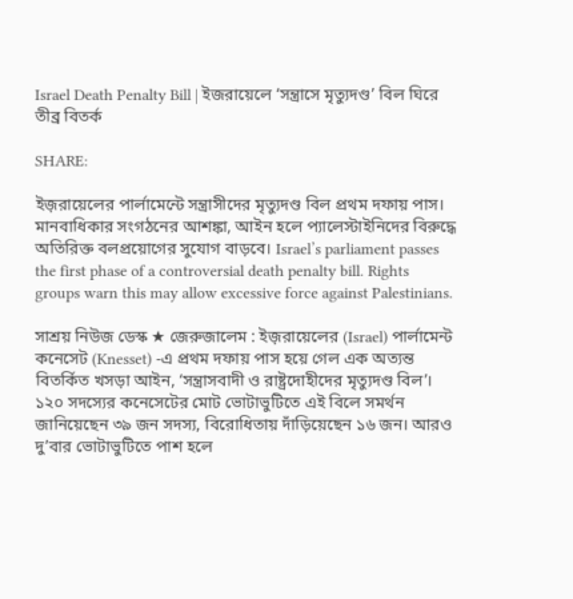Israel Death Penalty Bill | ইজরায়েলে ‘সন্ত্রাসে মৃত্যুদণ্ড’ বিল ঘিরে তীব্র বিতর্ক

SHARE:

ইজ়রায়েলের পার্লামেন্টে সন্ত্রাসীদের মৃত্যুদণ্ড বিল প্রথম দফায় পাস। মানবাধিকার সংগঠনের আশঙ্কা, আইন হলে প্যালেস্টাইনিদের বিরুদ্ধে অতিরিক্ত বলপ্রয়োগের সুযোগ বাড়বে। Israel’s parliament passes the first phase of a controversial death penalty bill. Rights groups warn this may allow excessive force against Palestinians.

সাশ্রয় নিউজ ডেস্ক ★ জেরুজালেম : ইজ়রায়েলের (Israel) পার্লামেন্ট কনেসেট (Knesset) -এ প্রথম দফায় পাস হয়ে গেল এক অত্যন্ত বিতর্কিত খসড়া আইন, ‘সন্ত্রাসবাদী ও রাষ্ট্রদোহীদের মৃত্যুদণ্ড বিল’। ১২০ সদস্যের কনেসেটের মোট ভোটাভুটিতে এই বিলে সমর্থন জানিয়েছেন ৩৯ জন সদস্য, বিরোধিতায় দাঁড়িয়েছেন ১৬ জন। আরও দু’বার ভোটাভুটিতে পাশ হলে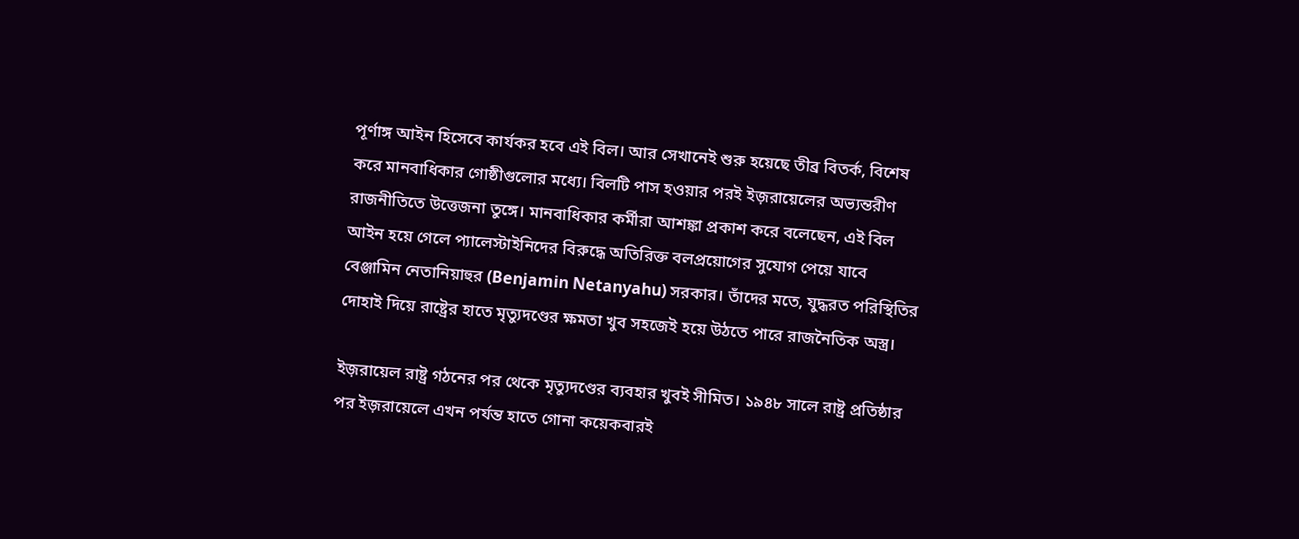পূর্ণাঙ্গ আইন হিসেবে কার্যকর হবে এই বিল। আর সেখানেই শুরু হয়েছে তীব্র বিতর্ক, বিশেষ করে মানবাধিকার গোষ্ঠীগুলোর মধ্যে। বিলটি পাস হওয়ার পরই ইজ়রায়েলের অভ্যন্তরীণ রাজনীতিতে উত্তেজনা তুঙ্গে। মানবাধিকার কর্মীরা আশঙ্কা প্রকাশ করে বলেছেন, এই বিল আইন হয়ে গেলে প্যালেস্টাইনিদের বিরুদ্ধে অতিরিক্ত বলপ্রয়োগের সুযোগ পেয়ে যাবে বেঞ্জামিন নেতানিয়াহুর (Benjamin Netanyahu) সরকার। তাঁদের মতে, যুদ্ধরত পরিস্থিতির দোহাই দিয়ে রাষ্ট্রের হাতে মৃত্যুদণ্ডের ক্ষমতা খুব সহজেই হয়ে উঠতে পারে রাজনৈতিক অস্ত্র।

ইজ়রায়েল রাষ্ট্র গঠনের পর থেকে মৃত্যুদণ্ডের ব্যবহার খুবই সীমিত। ১৯৪৮ সালে রাষ্ট্র প্রতিষ্ঠার পর ইজ়রায়েলে এখন পর্যন্ত হাতে গোনা কয়েকবারই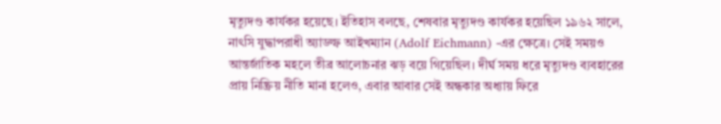মৃত্যুদণ্ড কার্যকর হয়েছে। ইতিহাস বলছে, শেষবার মৃত্যুদণ্ড কার্যকর হয়েছিল ১৯৬২ সালে, নাৎসি যুদ্ধাপরাধী অ্যাডল্ফ আইখম্যান (Adolf Eichmann) -এর ক্ষেত্রে। সেই সময়ও আন্তর্জাতিক মহলে তীব্র আলোচনার ঝড় বয়ে গিয়েছিল। দীর্ঘ সময় ধরে মৃত্যুদণ্ড ব্যবহারের প্রায় নিষ্ক্রিয় নীতি মানা হলেও, এবার আবার সেই অন্ধকার অধ্যায় ফিরে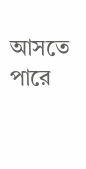আসতে পারে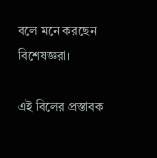বলে মনে করছেন বিশেষজ্ঞরা।

এই বিলের প্রস্তাবক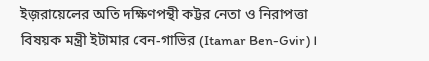ইজ়রায়েলের অতি দক্ষিণপন্থী কট্টর নেতা ও নিরাপত্তা বিষয়ক মন্ত্রী ইটামার বেন-গাভির (Itamar Ben-Gvir)।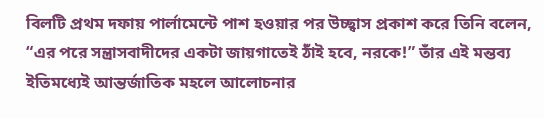বিলটি প্রথম দফায় পার্লামেন্টে পাশ হওয়ার পর উচ্ছ্বাস প্রকাশ করে তিনি বলেন, “এর পরে সন্ত্রাসবাদীদের একটা জায়গাতেই ঠাঁই হবে, নরকে!” তাঁর এই মন্তব্য ইতিমধ্যেই আন্তর্জাতিক মহলে আলোচনার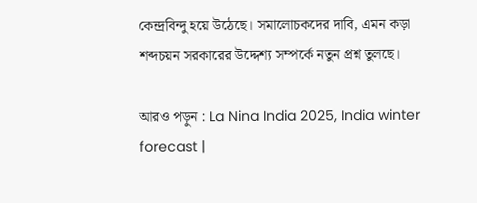কেন্দ্রবিন্দু হয়ে উঠেছে। সমালোচকদের দাবি, এমন কড়া শব্দচয়ন সরকারের উদ্দেশ্য সম্পর্কে নতুন প্রশ্ন তুলছে।

আরও পড়ুন : La Nina India 2025, India winter forecast |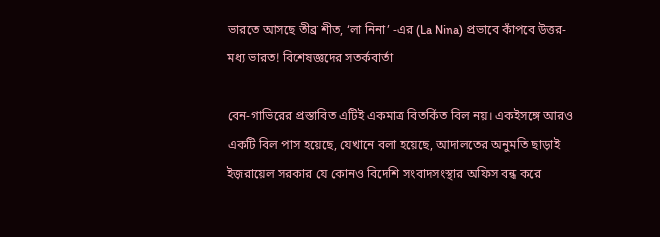ভারতে আসছে তীব্র শীত, ‘লা নিনা’ -এর (La Nina) প্রভাবে কাঁপবে উত্তর-মধ্য ভারত! বিশেষজ্ঞদের সতর্কবার্তা

বেন-গাভিরের প্রস্তাবিত এটিই একমাত্র বিতর্কিত বিল নয়। একইসঙ্গে আরও একটি বিল পাস হয়েছে, যেখানে বলা হয়েছে, আদালতের অনুমতি ছাড়াই ইজ়রায়েল সরকার যে কোনও বিদেশি সংবাদসংস্থার অফিস বন্ধ করে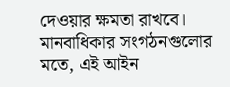দেওয়ার ক্ষমতা রাখবে। মানবাধিকার সংগঠনগুলোর মতে, এই আইন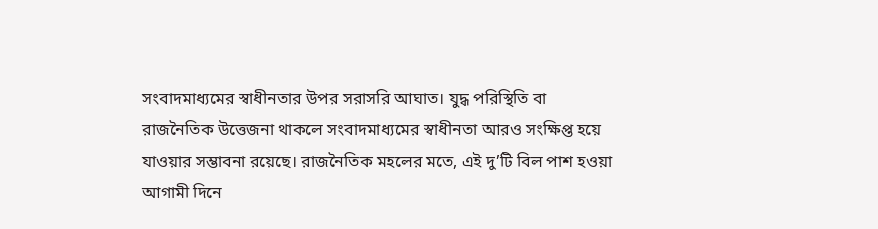সংবাদমাধ্যমের স্বাধীনতার উপর সরাসরি আঘাত। যুদ্ধ পরিস্থিতি বা রাজনৈতিক উত্তেজনা থাকলে সংবাদমাধ্যমের স্বাধীনতা আরও সংক্ষিপ্ত হয়ে যাওয়ার সম্ভাবনা রয়েছে। রাজনৈতিক মহলের মতে, এই দু’টি বিল পাশ হওয়া আগামী দিনে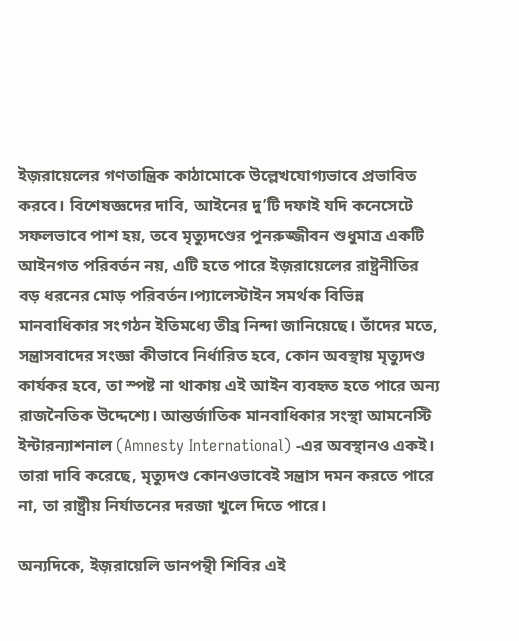ইজ়রায়েলের গণতান্ত্রিক কাঠামোকে উল্লেখযোগ্যভাবে প্রভাবিত করবে। বিশেষজ্ঞদের দাবি, আইনের দু’টি দফাই যদি কনেসেটে সফলভাবে পাশ হয়, তবে মৃত্যুদণ্ডের পুনরুজ্জীবন শুধুমাত্র একটি আইনগত পরিবর্তন নয়, এটি হতে পারে ইজ়রায়েলের রাষ্ট্রনীতির বড় ধরনের মোড় পরিবর্তন।প্যালেস্টাইন সমর্থক বিভিন্ন মানবাধিকার সংগঠন ইতিমধ্যে তীব্র নিন্দা জানিয়েছে। তাঁদের মতে, সন্ত্রাসবাদের সংজ্ঞা কীভাবে নির্ধারিত হবে, কোন অবস্থায় মৃত্যুদণ্ড কার্যকর হবে, তা স্পষ্ট না থাকায় এই আইন ব্যবহৃত হতে পারে অন্য রাজনৈতিক উদ্দেশ্যে। আন্তর্জাতিক মানবাধিকার সংস্থা আমনেস্টি ইন্টারন্যাশনাল (Amnesty International) -এর অবস্থানও একই। তারা দাবি করেছে, মৃত্যুদণ্ড কোনওভাবেই সন্ত্রাস দমন করতে পারে না, তা রাষ্ট্রীয় নির্যাতনের দরজা খুলে দিতে পারে।

অন্যদিকে, ইজ়রায়েলি ডানপন্থী শিবির এই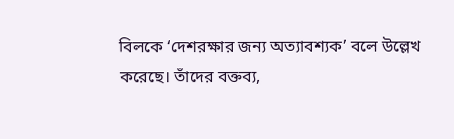বিলকে ‘দেশরক্ষার জন্য অত্যাবশ্যক’ বলে উল্লেখ করেছে। তাঁদের বক্তব্য,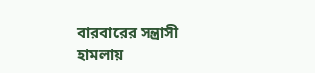বারবারের সন্ত্রাসী হামলায়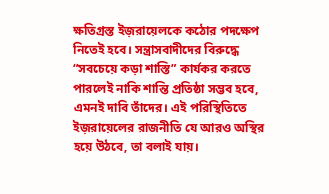ক্ষতিগ্রস্ত ইজ়রায়েলকে কঠোর পদক্ষেপ নিতেই হবে। সন্ত্রাসবাদীদের বিরুদ্ধে “সবচেয়ে কড়া শাস্তি” কার্যকর করতে পারলেই নাকি শান্তি প্রতিষ্ঠা সম্ভব হবে, এমনই দাবি তাঁদের। এই পরিস্থিতিতে ইজ়রায়েলের রাজনীতি যে আরও অস্থির হয়ে উঠবে, তা বলাই যায়।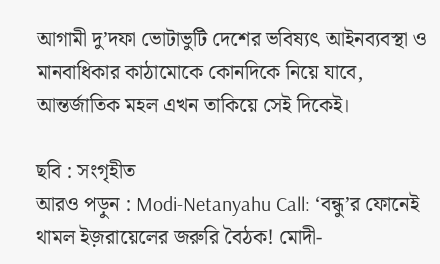আগামী দু’দফা ভোটাভুটি দেশের ভবিষ্যৎ আইনব্যবস্থা ও মানবাধিকার কাঠামোকে কোনদিকে নিয়ে যাবে, আন্তর্জাতিক মহল এখন তাকিয়ে সেই দিকেই।

ছবি : সংগৃহীত
আরও পড়ুন : Modi-Netanyahu Call: ‘বন্ধু’র ফোনেই থামল ইজ়রায়েলের জরুরি বৈঠক! মোদী-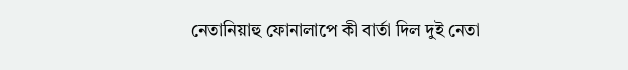নেতানিয়াহু ফোনালাপে কী বার্তা দিল দুই নেতা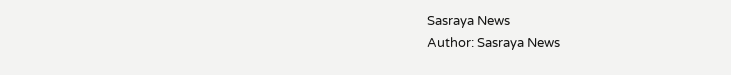Sasraya News
Author: Sasraya News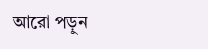আরো পড়ুন